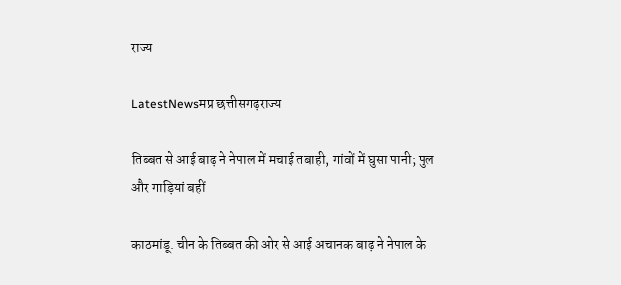राज्य

LatestNewsमप्र छत्तीसगढ़राज्य

तिब्बत से आई बाढ़ ने नेपाल में मचाई तबाही, गांवों में घुसा पानी; पुल और गाड़ियां बहीं

काठमांडू. चीन के तिब्बत की ओर से आई अचानक बाढ़ ने नेपाल के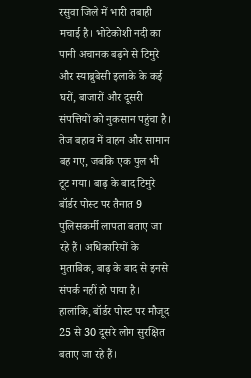रसुवा जिले में भारी तबाही मचाई है। भोटेकोशी नदी का पानी अचानक बढ़ने से टिमुरे और स्याब्रुबेसी इलाके के कई घरों, बाजारों और दूसरी संपत्तियों को नुकसान पहुंचा है। तेज बहाव में वाहन और सामान बह गए, जबकि एक पुल भी टूट गया। बाढ़ के बाद टिमुरे बॉर्डर पोस्ट पर तैनात 9 पुलिसकर्मी लापता बताए जा रहे हैं। अधिकारियों के मुताबिक, बाढ़ के बाद से इनसे संपर्क नहीं हो पाया है। हालांकि, बॉर्डर पोस्ट पर मौजूद 25 से 30 दूसरे लोग सुरक्षित बताए जा रहे हैं।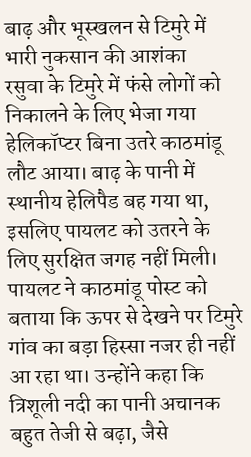बाढ़ और भूस्खलन से टिमुरे में भारी नुकसान की आशंका
रसुवा के टिमुरे में फंसे लोगों को निकालने के लिए भेजा गया हेलिकॉप्टर बिना उतरे काठमांडू लौट आया। बाढ़ के पानी में स्थानीय हेलिपैड बह गया था, इसलिए पायलट को उतरने के लिए सुरक्षित जगह नहीं मिली। पायलट ने काठमांडू पोस्ट को बताया कि ऊपर से देखने पर टिमुरे गांव का बड़ा हिस्सा नजर ही नहीं आ रहा था। उन्होंने कहा कि त्रिशूली नदी का पानी अचानक बहुत तेजी से बढ़ा, जैसे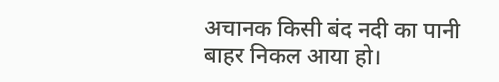अचानक किसी बंद नदी का पानी बाहर निकल आया हो।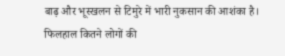बाढ़ और भूस्खलन से टिमुरे में भारी नुकसान की आशंका है। फिलहाल कितने लोगों की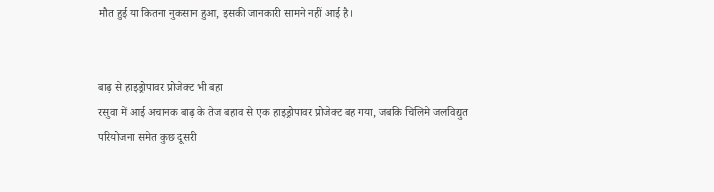मौत हुई या कितना नुकसान हुआ, इसकी जानकारी सामने नहीं आई है।


बाढ़ से हाइड्रोपावर प्रोजेक्ट भी बहा
रसुवा में आई अचानक बाढ़ के तेज बहाव से एक हाइड्रोपावर प्रोजेक्ट बह गया, जबकि चिलिमे जलविद्युत परियोजना समेत कुछ दूसरी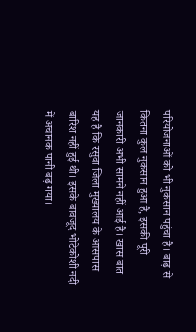परियोजनाओं को भी नुकसान पहुंचा है। बाढ़ से कितना कुल नुकसान हुआ है, इसकी पूरी जानकारी अभी सामने नहीं आई है। खास बात यह है कि रसुवा जिला मुख्यालय के आसपास बारिश नहीं हुई थी। इसके बावजूद भोटेकोशी नदी में अचानक पानी बढ़ गया।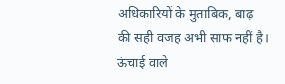अधिकारियों के मुताबिक, बाढ़ की सही वजह अभी साफ नहीं है। ऊंचाई वाले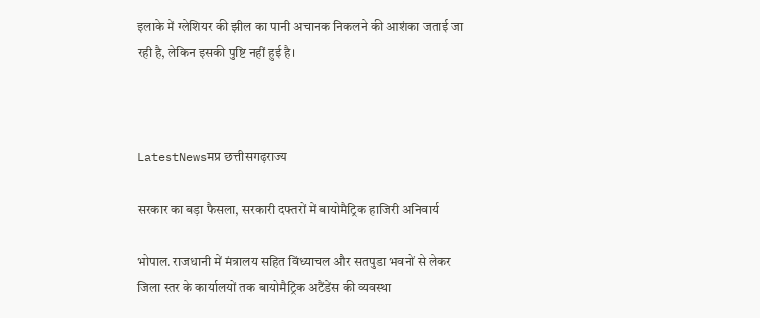इलाके में ग्लेशियर की झील का पानी अचानक निकलने की आशंका जताई जा रही है, लेकिन इसकी पुष्टि नहीं हुई है।



LatestNewsमप्र छत्तीसगढ़राज्य

सरकार का बड़ा फैसला, सरकारी दफ्तरों में बायोमैट्रिक हाजिरी अनिवार्य

भोपाल. राजधानी में मंत्रालय सहित विंध्याचल और सतपुडा भवनों से लेकर जिला स्तर के कार्यालयों तक बायोमैट्रिक अटैंडेंस की व्यवस्था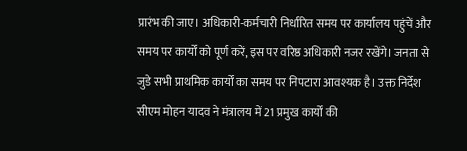प्रारंभ की जाए। अधिकारी-कर्मचारी निर्धारित समय पर कार्यालय पहुंचें और समय पर कार्यों को पूर्ण करें, इस पर वरिष्ठ अधिकारी नजर रखेंगे। जनता से जुडे सभी प्राथमिक कार्यों का समय पर निपटारा आवश्यक है। उक्त निर्देश सीएम मोहन यादव ने मंत्रालय में 21 प्रमुख कार्यों की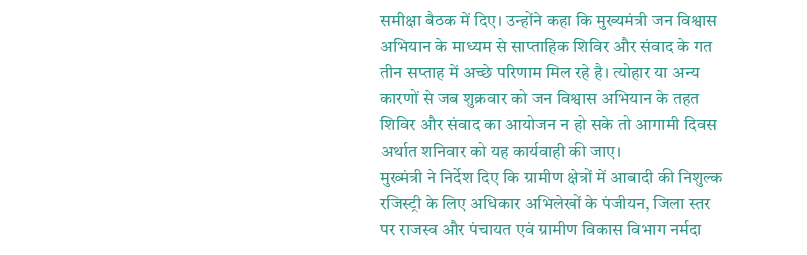समीक्षा बैठक में दिए। उन्होंने कहा कि मुख्यमंत्री जन विश्वास अभियान के माध्यम से साप्ताहिक शिविर और संवाद के गत तीन सप्ताह में अच्छे परिणाम मिल रहे है। त्योहार या अन्य कारणों से जब शुक्रवार को जन विश्वास अभियान के तहत शिविर और संवाद का आयोजन न हो सके तो आगामी दिवस अर्थात शनिवार को यह कार्यवाही की जाए।
मुख्मंत्री ने निर्देश दिए कि ग्रामीण क्षेत्रों में आबादी की निशुल्क रजिस्ट्री के लिए अधिकार अभिलेखों के पंजीयन, जिला स्तर पर राजस्व और पंचायत एवं ग्रामीण विकास विभाग नर्मदा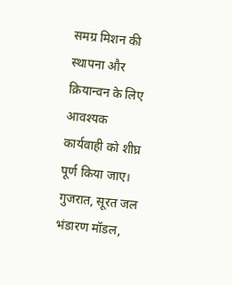समग्र मिशन की स्थापना और क्रियान्वन के लिए आवश्यक कार्यवाही को शीघ्र पूर्ण किया जाए। गुजरात, सूरत जल भंडारण मॉडल,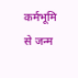कर्मभूमि से जन्म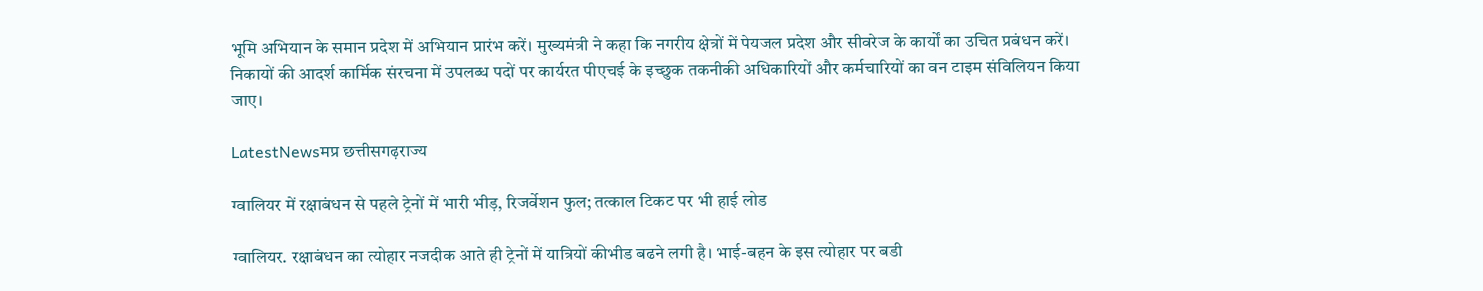भूमि अभियान के समान प्रदेश में अभियान प्रारंभ करें। मुख्यमंत्री ने कहा कि नगरीय क्षेत्रों में पेयजल प्रदेश और सीवरेज के कार्यों का उचित प्रबंधन करें। निकायों की आदर्श कार्मिक संरचना में उपलब्ध पदों पर कार्यरत पीएचई के इच्छुक तकनीकी अधिकारियों और कर्मचारियों का वन टाइम संविलियन किया जाए।

LatestNewsमप्र छत्तीसगढ़राज्य

ग्वालियर में रक्षाबंधन से पहले ट्रेनों में भारी भीड़, रिजर्वेशन फुल; तत्काल टिकट पर भी हाई लोड

ग्वालियर. रक्षाबंधन का त्योहार नजदीक आते ही ट्रेनों में यात्रियों कीभीड बढने लगी है। भाई-बहन के इस त्योहार पर बडी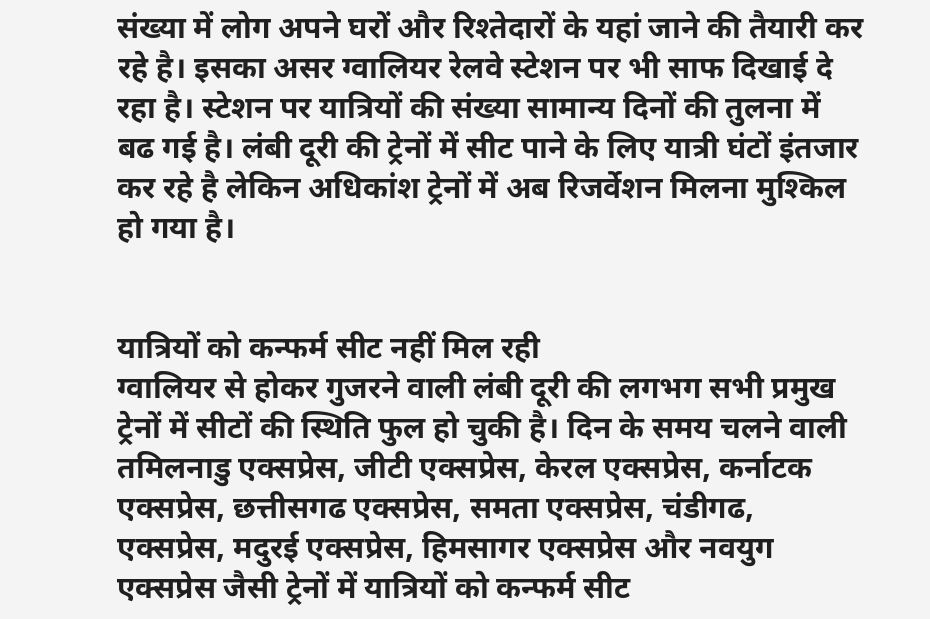संख्या में लोग अपने घरों और रिश्तेदारों के यहां जाने की तैयारी कर रहे है। इसका असर ग्वालियर रेलवे स्टेशन पर भी साफ दिखाई दे रहा है। स्टेशन पर यात्रियों की संख्या सामान्य दिनों की तुलना में बढ गई है। लंबी दूरी की ट्रेनों में सीट पाने के लिए यात्री घंटों इंतजार कर रहे है लेकिन अधिकांश ट्रेनों में अब रिजर्वेशन मिलना मुश्किल हो गया है।


यात्रियों को कन्फर्म सीट नहीं मिल रही
ग्वालियर से होकर गुजरने वाली लंबी दूरी की लगभग सभी प्रमुख ट्रेनों में सीटों की स्थिति फुल हो चुकी है। दिन के समय चलने वाली तमिलनाडु एक्सप्रेस, जीटी एक्सप्रेस, केरल एक्सप्रेस, कर्नाटक एक्सप्रेस, छत्तीसगढ एक्सप्रेस, समता एक्सप्रेस, चंडीगढ, एक्सप्रेस, मदुरई एक्सप्रेस, हिमसागर एक्सप्रेस और नवयुग एक्सप्रेस जैसी ट्रेनों में यात्रियों को कन्फर्म सीट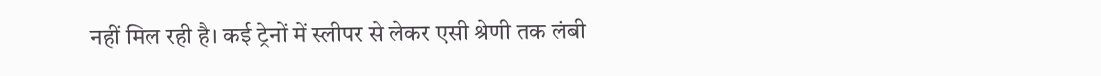नहीं मिल रही है। कई ट्रेनों में स्लीपर से लेकर एसी श्रेणी तक लंबी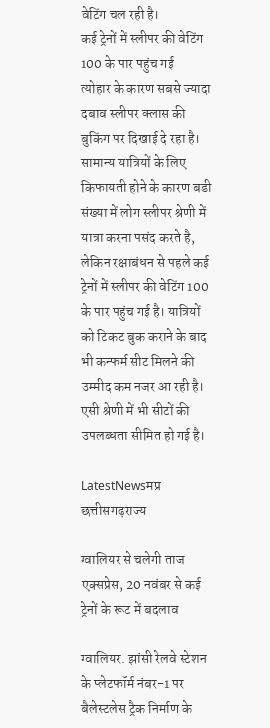वेटिंग चल रही है।
कई ट्रेनों में स्लीपर की वेटिंग 100 के पार पहुंच गई
त्योहार के कारण सबसे ज्यादा दबाव स्लीपर क्लास की बुकिंग पर दिखाई दे रहा है। सामान्य यात्रियों के लिए किफायती होने के कारण बडी संख्या में लोग स्लीपर श्रेणी में यात्रा करना पसंद करते है, लेकिन रक्षाबंधन से पहले कई ट्रेनों में स्लीपर की वेटिंग 100 के पार पहुंच गई है। यात्रियों को टिकट बुक कराने के बाद भी कन्फर्म सीट मिलने की उम्मीद कम नजर आ रही है। एसी श्रेणी में भी सीटों की उपलब्धता सीमित हो गई है।

LatestNewsमप्र छत्तीसगढ़राज्य

ग्वालियर से चलेगी ताज एक्सप्रेस, 20 नवंबर से कई ट्रेनों के रूट में बदलाव

ग्वालियर. झांसी रेलवे स्टेशन के प्लेटफॉर्म नंबर-1 पर बैलेस्टलेस ट्रैक निर्माण के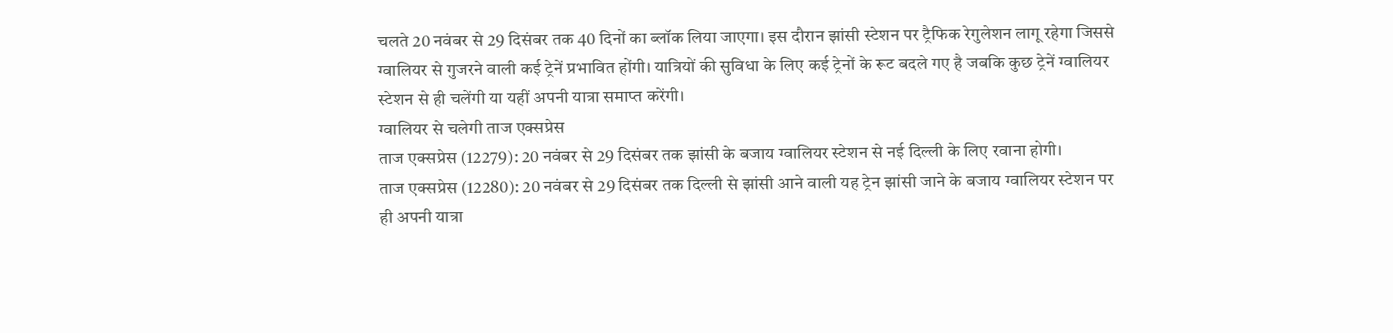चलते 20 नवंबर से 29 दिसंबर तक 40 दिनों का ब्लॉक लिया जाएगा। इस दौरान झांसी स्टेशन पर ट्रैफिक रेगुलेशन लागू रहेगा जिससे ग्वालियर से गुजरने वाली कई ट्रेनें प्रभावित होंगी। यात्रियों की सुविधा के लिए कई ट्रेनों के रूट बदले गए है जबकि कुछ ट्रेनें ग्वालियर स्टेशन से ही चलेंगी या यहीं अपनी यात्रा समाप्त करेंगी।
ग्वालियर से चलेगी ताज एक्सप्रेस
ताज एक्सप्रेस (12279): 20 नवंबर से 29 दिसंबर तक झांसी के बजाय ग्वालियर स्टेशन से नई दिल्ली के लिए रवाना होगी।
ताज एक्सप्रेस (12280): 20 नवंबर से 29 दिसंबर तक दिल्ली से झांसी आने वाली यह ट्रेन झांसी जाने के बजाय ग्वालियर स्टेशन पर ही अपनी यात्रा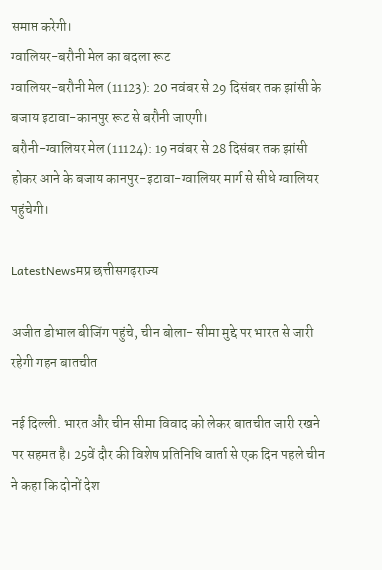समाप्त करेगी।
ग्वालियर-बरौनी मेल का बदला रूट
ग्वालियर-बरौनी मेल (11123): 20 नवंबर से 29 दिसंबर तक झांसी के बजाय इटावा-कानपुर रूट से बरौनी जाएगी।
बरौनी-ग्वालियर मेल (11124): 19 नवंबर से 28 दिसंबर तक झांसी होकर आने के बजाय कानपुर-इटावा-ग्वालियर मार्ग से सीधे ग्वालियर पहुंचेगी।

LatestNewsमप्र छत्तीसगढ़राज्य

अजीत डोभाल बीजिंग पहुंचे, चीन बोला- सीमा मुद्दे पर भारत से जारी रहेगी गहन बातचीत

नई दिल्ली. भारत और चीन सीमा विवाद को लेकर बातचीत जारी रखने पर सहमत है। 25वें दौर की विशेष प्रतिनिधि वार्ता से एक दिन पहले चीन ने कहा कि दोनों देश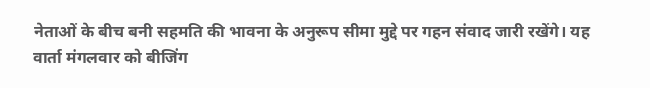नेताओं के बीच बनी सहमति की भावना के अनुरूप सीमा मुद्दे पर गहन संवाद जारी रखेंगे। यह वार्ता मंगलवार को बीजिंग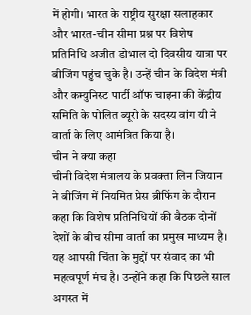में होगी। भारत के राष्ट्रीय सुरक्षा सलाहकार और भारत-चीन सीमा प्रश्न पर विशेष प्रतिनिधि अजीत डोभाल दो दिवसीय यात्रा पर बीजिंग पहुंच चुके है। उन्हें चीन के विदेश मंत्री और कम्युनिस्ट पार्टी ऑफ चाइना की केंद्रीय समिति के पोलित ब्यूरो के सदस्य वांग यी ने वार्ता के लिए आमंत्रित किया है।
चीन ने क्या कहा
चीनी विदेश मंत्रालय के प्रवक्ता लिन जियान ने बीजिंग में नियमित प्रेस ब्रीफिंग के दौरान कहा कि विशेष प्रतिनिधियों की बैठक दोनों देशों के बीच सीमा वार्ता का प्रमुख माध्यम है। यह आपसी चिंता के मुद्दों पर संवाद का भी महत्वपूर्ण मंच है। उन्होंने कहा कि पिछले साल अगस्त में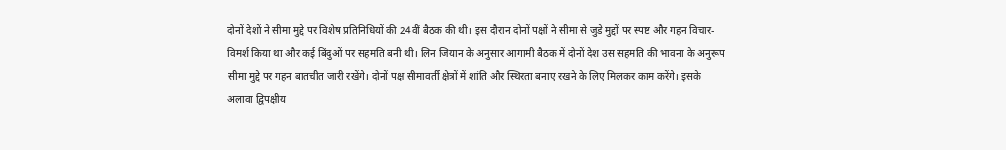दोनों देशों ने सीमा मुद्दे पर विशेष प्रतिनिधियों की 24वीं बैठक की थी। इस दौरान दोनों पक्षों ने सीमा से जुडे मुद्दों पर स्पष्ट और गहन विचार-विमर्श किया था और कई बिंदुओं पर सहमति बनी थी। लिन जियान के अनुसार आगामी बैठक में दोनों देश उस सहमति की भावना के अनुरूप सीमा मुद्दे पर गहन बातचीत जारी रखेंगे। दोनों पक्ष सीमावर्ती क्षेत्रों में शांति और स्थिरता बनाए रखने के लिए मिलकर काम करेंगे। इसके अलावा द्विपक्षीय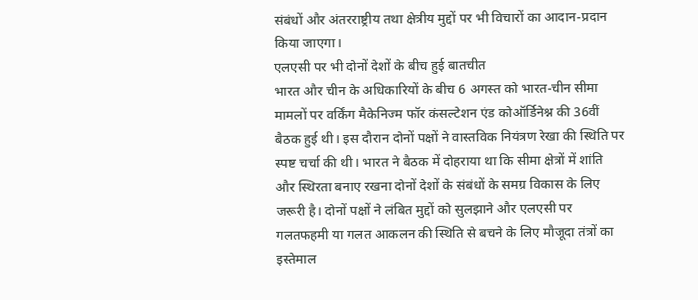संबंधों और अंतरराष्ट्रीय तथा क्षेत्रीय मुद्दों पर भी विचारों का आदान-प्रदान किया जाएगा।
एलएसी पर भी दोनों देशों के बीच हुई बातचीत
भारत और चीन के अधिकारियों के बीच 6 अगस्त को भारत-चीन सीमा मामलों पर वर्किंग मैकेनिज्म फॉर कंसल्टेशन एंड कोऑर्डिनेश्न की 36वीं बैठक हुई थी। इस दौरान दोनों पक्षों ने वास्तविक नियंत्रण रेखा की स्थिति पर स्पष्ट चर्चा की थी। भारत ने बैठक में दोहराया था कि सीमा क्षेत्रों में शांति और स्थिरता बनाए रखना दोनों देशों के संबंधों के समग्र विकास के लिए जरूरी है। दोनों पक्षों ने लंबित मुद्दों को सुलझाने और एलएसी पर गलतफहमी या गलत आकलन की स्थिति से बचने के लिए मौजूदा तंत्रों का इस्तेमाल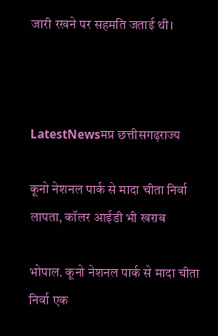जारी रखने पर सहमति जताई थी।



LatestNewsमप्र छत्तीसगढ़राज्य

कूनो नेशनल पार्क से मादा चीता निर्वा लापता, कॉलर आईडी भी खराब

भोपाल. कूनो नेशनल पार्क से मादा चीता निर्वा एक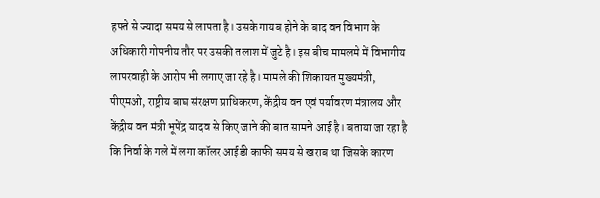हफ्ते से ज्यादा समय से लापता है। उसके गायब होने के बाद वन विभाग के अधिकारी गोपनीय तौर पर उसकी तलाश में जुटे है। इस बीच मामलमे में विभागीय लापरवाही के आरोप भी लगाए जा रहे है। मामले की शिकायत मुख्यमंत्री, पीएमओ, राष्ट्रीय बाघ संरक्षण प्राधिकरण, केंद्रीय वन एवं पर्यावरण मंत्रालय और केंद्रीय वन मंत्री भूपेंद्र यादव से किए जाने की बात सामने आई है। बताया जा रहा है कि निर्वा के गले में लगा कॉलर आईडी काफी समय से खराब था जिसके कारण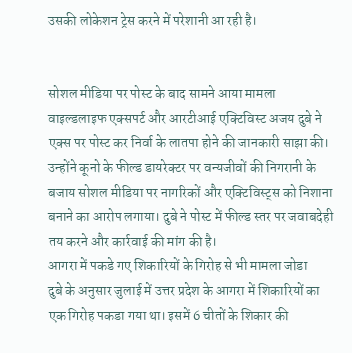उसकी लोकेशन ट्रेस करने में परेशानी आ रही है।


सोशल मीडिया पर पोस्ट के बाद सामने आया मामला
वाइल्डलाइफ एक्सपर्ट और आरटीआई एक्टिविस्ट अजय दुबे ने एक्स पर पोस्ट कर निर्वा के लातपा होने की जानकारी साझा की। उन्होंने कूनो के फील्ड डायरेक्टर पर वन्यजीवों की निगरानी के बजाय सोशल मीडिया पर नागरिकों और एक्टिविस्ट्स को निशाना बनाने का आरोप लगाया। दुबे ने पोस्ट में फील्ड स्तर पर जवाबदेही तय करने और कार्रवाई की मांग की है।
आगरा में पकडे गए शिकारियों के गिरोह से भी मामला जोडा
दुबे के अनुसार जुलाई में उत्तर प्रदेश के आगरा में शिकारियों का एक गिरोह पकडा गया था। इसमें 6 चीतों के शिकार की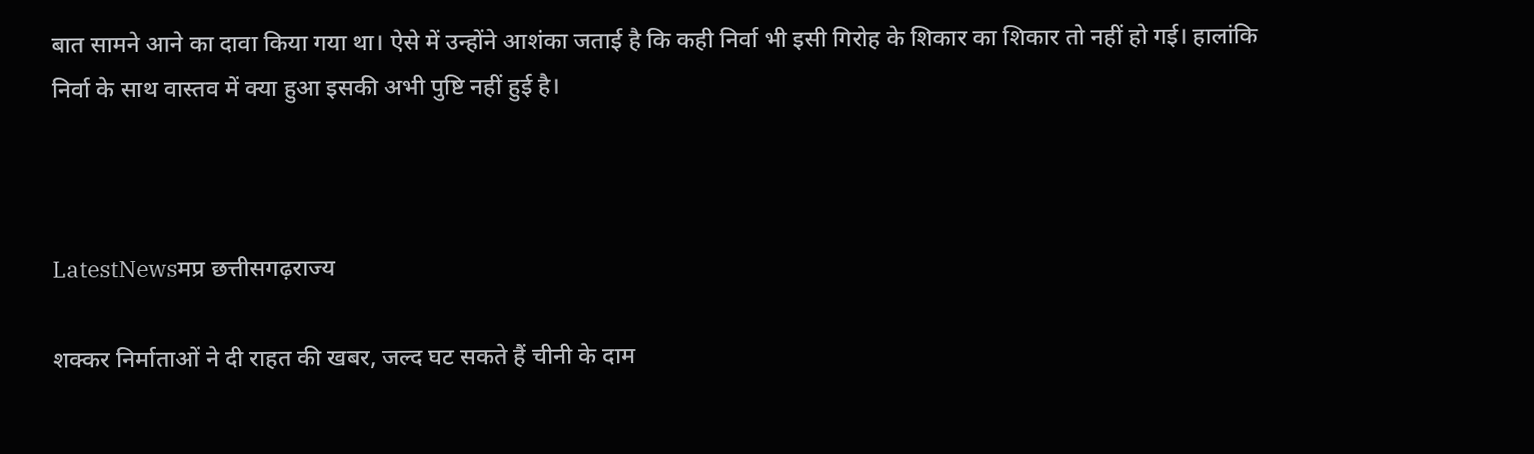बात सामने आने का दावा किया गया था। ऐसे में उन्होंने आशंका जताई है कि कही निर्वा भी इसी गिरोह के शिकार का शिकार तो नहीं हो गई। हालांकि निर्वा के साथ वास्तव में क्या हुआ इसकी अभी पुष्टि नहीं हुई है।



LatestNewsमप्र छत्तीसगढ़राज्य

शक्कर निर्माताओं ने दी राहत की खबर, जल्द घट सकते हैं चीनी के दाम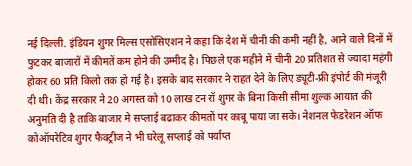नई दिल्ली. इंडियन शुगर मिल्स एसोसिएशन ने कहा कि देश में चीनी की कमी नहीं है, आने वाले दिनों में फुटकर बाजारों में कीमतें कम होने की उम्मीद है। पिछले एक महीने में चीनी 20 प्रतिशत से ज्यादा महंगी होकर 60 प्रति किलो तक हो गई है। इसके बाद सरकार ने राहत देने के लिए ड्यूटी-फ्री इंपोर्ट की मंजूरी दी थी। केंद्र सरकार ने 20 अगस्त को 10 लाख टन रॉ शुगर के बिना किसी सीमा शुल्क आयात की अनुमति दी है ताकि बाजार मे सप्लाई बढाकर कीमतों पर काबू पाया जा सके। नेशनल फेडरेशन ऑफ कोऑपरेटिव शुगर फैक्ट्रीज ने भी घरेलू सप्लाई को पर्याप्त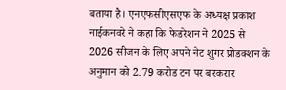बताया है। एनएफसीएसएफ के अध्यक्ष प्रकाश नाईकनवरे ने कहा कि फेडरेशन ने 2025 से 2026 सीजन के लिए अपने नेट शुगर प्रोडक्शन के अनुमान को 2.79 करोड टन पर बरकरार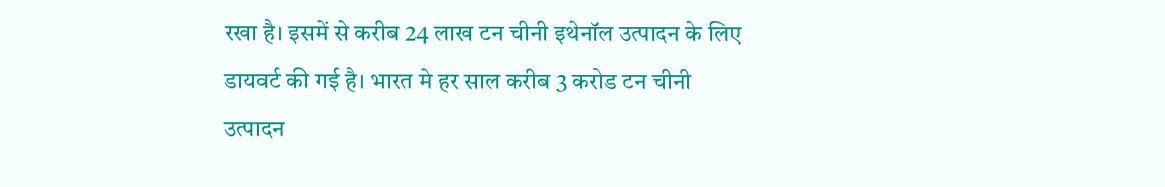रखा है। इसमें से करीब 24 लाख टन चीनी इथेनॉल उत्पादन के लिए डायवर्ट की गई है। भारत मे हर साल करीब 3 करोड टन चीनी उत्पादन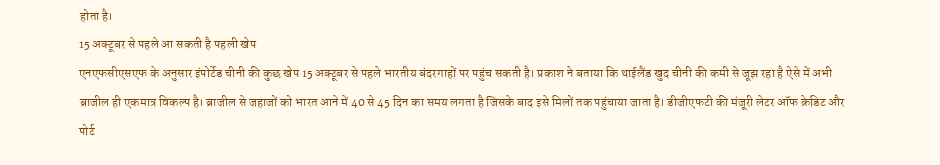होता है।
15 अक्टूबर से पहले आ सकती है पहली खेप
एनएफसीएसएफ के अनुसार इंपोर्टेड चीनी की कुछ खेप 15 अक्टूबर से पहले भारतीय बंदरगाहों पर पहुंच सकती है। प्रकाश ने बताया कि थाईलैंड खुद चीनी की कमी से जूझ रहा है ऐसे में अभी ब्राजील ही एकमात्र विकल्प है। ब्राजील से जहाजों को भारत आने में 40 से 45 दिन का समय लगता है जिसके बाद इसे मिलों तक पहुंचाया जाता है। डीजीएफटी की मंजूरी लेटर ऑफ क्रेडिट और पोर्ट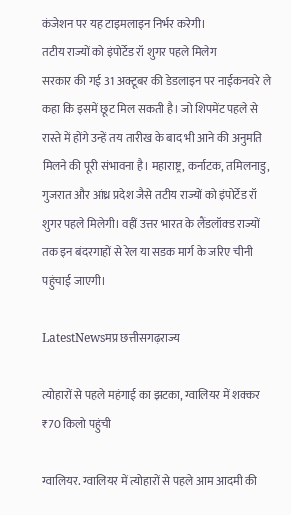कंजेशन पर यह टाइमलाइन निर्भर करेगी।
तटीय राज्यों को इंपोर्टेड रॉ शुगर पहले मिलेग
सरकार की गई 31 अक्टूबर की डेडलाइन पर नाईकनवरे ले कहा कि इसमें छूट मिल सकती है। जो शिपमेंट पहले से रास्ते में होंगे उन्हें तय तारीख के बाद भी आने की अनुमति मिलने की पूरी संभावना है। महाराष्ट्र, कर्नाटक, तमिलनाडु, गुजरात और आंध्र प्रदेश जैसे तटीय राज्यों को इंपोर्टेड रॉ शुगर पहले मिलेगी। वहीं उत्तर भारत के लैंडलॉक्ड राज्यों तक इन बंदरगाहों से रेल या सडक मार्ग के जरिए चीनी पहुंचाई जाएगी।

LatestNewsमप्र छत्तीसगढ़राज्य

त्योहारों से पहले महंगाई का झटका, ग्वालियर में शक्कर ₹70 किलो पहुंची

ग्वालियर. ग्वालियर में त्योहारों से पहले आम आदमी की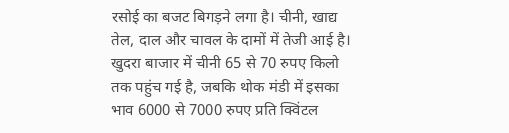रसोई का बजट बिगड़ने लगा है। चीनी, खाद्य तेल, दाल और चावल के दामों में तेजी आई है। खुदरा बाजार में चीनी 65 से 70 रुपए किलो तक पहुंच गई है, जबकि थोक मंडी में इसका भाव 6000 से 7000 रुपए प्रति क्विंटल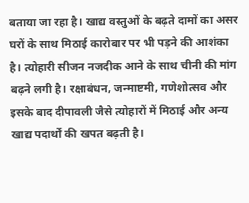बताया जा रहा है। खाद्य वस्तुओं के बढ़ते दामों का असर घरों के साथ मिठाई कारोबार पर भी पड़ने की आशंका है। त्योहारी सीजन नजदीक आने के साथ चीनी की मांग बढ़ने लगी है। रक्षाबंधन, जन्माष्टमी, गणेशोत्सव और इसके बाद दीपावली जैसे त्योहारों में मिठाई और अन्य खाद्य पदार्थों की खपत बढ़ती है।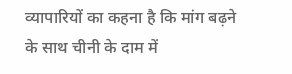व्यापारियों का कहना है कि मांग बढ़ने के साथ चीनी के दाम में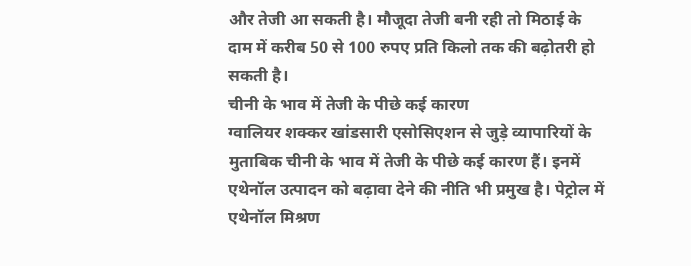और तेजी आ सकती है। मौजूदा तेजी बनी रही तो मिठाई के दाम में करीब 50 से 100 रुपए प्रति किलो तक की बढ़ोतरी हो सकती है।
चीनी के भाव में तेजी के पीछे कई कारण
ग्वालियर शक्कर खांडसारी एसोसिएशन से जुड़े व्यापारियों के मुताबिक चीनी के भाव में तेजी के पीछे कई कारण हैं। इनमें एथेनॉल उत्पादन को बढ़ावा देने की नीति भी प्रमुख है। पेट्रोल में एथेनॉल मिश्रण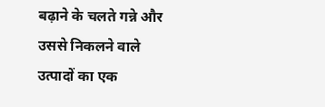बढ़ाने के चलते गन्ने और उससे निकलने वाले उत्पादों का एक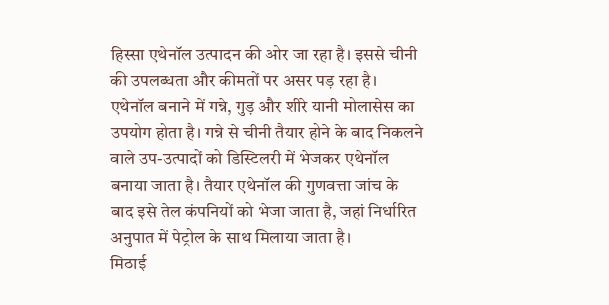हिस्सा एथेनॉल उत्पादन की ओर जा रहा है। इससे चीनी की उपलब्धता और कीमतों पर असर पड़ रहा है। एथेनॉल बनाने में गन्ने, गुड़ और शीरे यानी मोलासेस का उपयोग होता है। गन्ने से चीनी तैयार होने के बाद निकलने वाले उप-उत्पादों को डिस्टिलरी में भेजकर एथेनॉल बनाया जाता है। तैयार एथेनॉल की गुणवत्ता जांच के बाद इसे तेल कंपनियों को भेजा जाता है, जहां निर्धारित अनुपात में पेट्रोल के साथ मिलाया जाता है।
मिठाई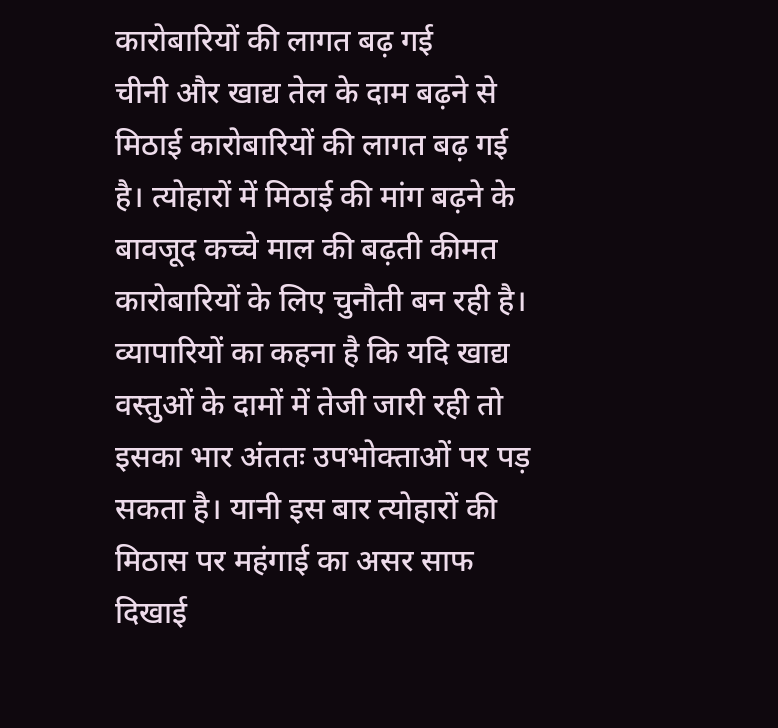कारोबारियों की लागत बढ़ गई
चीनी और खाद्य तेल के दाम बढ़ने से मिठाई कारोबारियों की लागत बढ़ गई है। त्योहारों में मिठाई की मांग बढ़ने के बावजूद कच्चे माल की बढ़ती कीमत कारोबारियों के लिए चुनौती बन रही है। व्यापारियों का कहना है कि यदि खाद्य वस्तुओं के दामों में तेजी जारी रही तो इसका भार अंततः उपभोक्ताओं पर पड़ सकता है। यानी इस बार त्योहारों की मिठास पर महंगाई का असर साफ दिखाई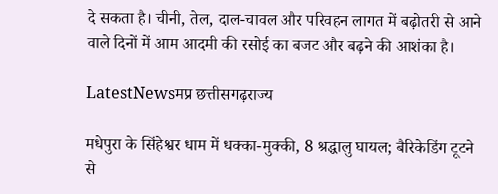दे सकता है। चीनी, तेल, दाल-चावल और परिवहन लागत में बढ़ोतरी से आने वाले दिनों में आम आदमी की रसोई का बजट और बढ़ने की आशंका है।

LatestNewsमप्र छत्तीसगढ़राज्य

मधेपुरा के सिंहेश्वर धाम में धक्का-मुक्की, 8 श्रद्धालु घायल; बैरिकेडिंग टूटने से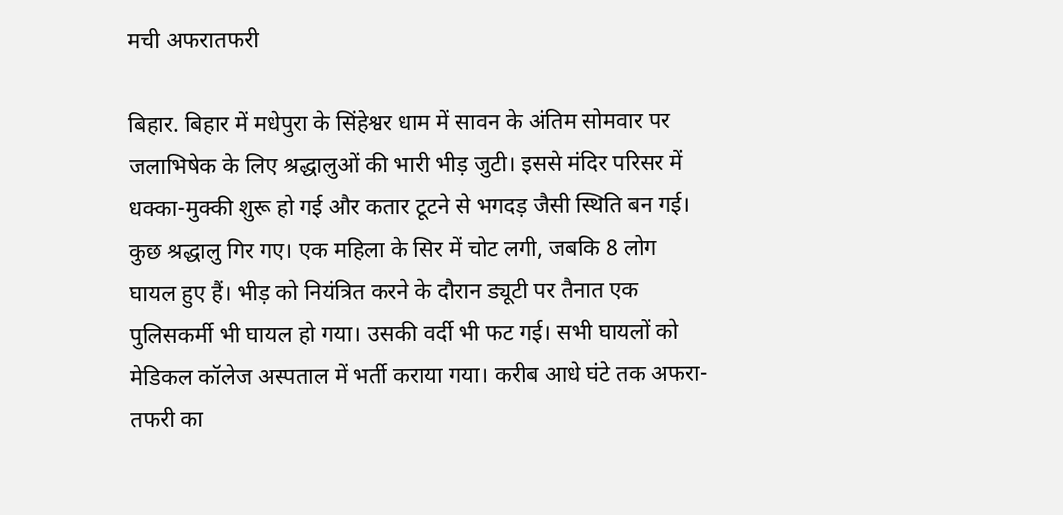मची अफरातफरी

बिहार. बिहार में मधेपुरा के सिंहेश्वर धाम में सावन के अंतिम सोमवार पर जलाभिषेक के लिए श्रद्धालुओं की भारी भीड़ जुटी। इससे मंदिर परिसर में धक्का-मुक्की शुरू हो गई और कतार टूटने से भगदड़ जैसी स्थिति बन गई। कुछ श्रद्धालु गिर गए। एक महिला के सिर में चोट लगी, जबकि 8 लोग घायल हुए हैं। भीड़ को नियंत्रित करने के दौरान ड्यूटी पर तैनात एक पुलिसकर्मी भी घायल हो गया। उसकी वर्दी भी फट गई। सभी घायलों को मेडिकल कॉलेज अस्पताल में भर्ती कराया गया। करीब आधे घंटे तक अफरा-तफरी का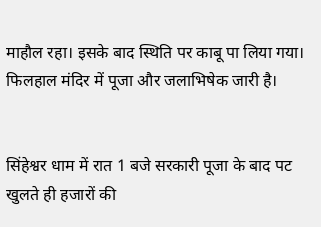माहौल रहा। इसके बाद स्थिति पर काबू पा लिया गया। फिलहाल मंदिर में पूजा और जलाभिषेक जारी है।


सिंहेश्वर धाम में रात 1 बजे सरकारी पूजा के बाद पट खुलते ही हजारों की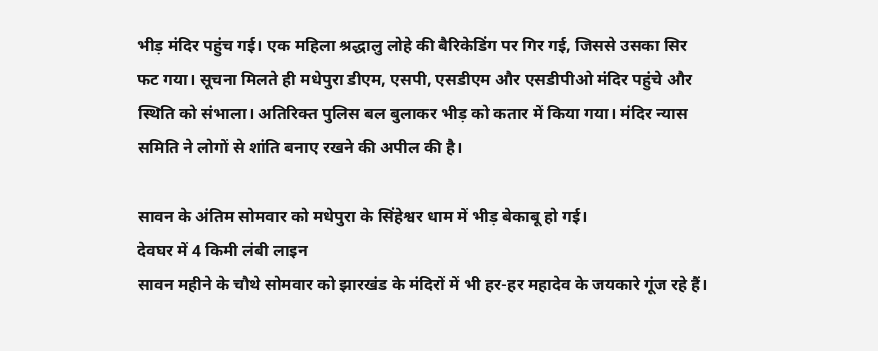भीड़ मंदिर पहुंच गई। एक महिला श्रद्धालु लोहे की बैरिकेडिंग पर गिर गई, जिससे उसका सिर फट गया। सूचना मिलते ही मधेपुरा डीएम, एसपी, एसडीएम और एसडीपीओ मंदिर पहुंचे और स्थिति को संभाला। अतिरिक्त पुलिस बल बुलाकर भीड़ को कतार में किया गया। मंदिर न्यास समिति ने लोगों से शांति बनाए रखने की अपील की है।

सावन के अंतिम सोमवार को मधेपुरा के सिंहेश्वर धाम में भीड़ बेकाबू हो गई।
देवघर में 4 किमी लंबी लाइन
सावन महीने के चौथे सोमवार को झारखंड के मंदिरों में भी हर-हर महादेव के जयकारे गूंज रहे हैं।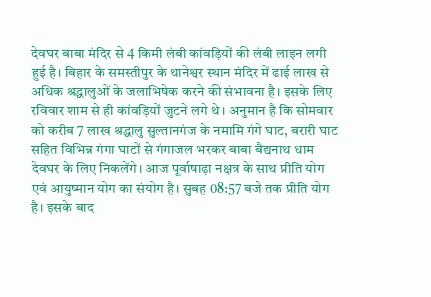देवघर बाबा मंदिर से 4 किमी लंबी कांवड़ियों की लंबी लाइन लगी हुई है। बिहार के समस्तीपुर के थानेश्वर स्थान मंदिर में ढाई लाख से अधिक श्रद्धालुओं के जलाभिषेक करने की संभावना है। इसके लिए रविवार शाम से ही कांवड़ियों जुटने लगे थे। अनुमान है कि सोमवार को करीब 7 लाख श्रद्धालु सुल्तानगंज के नमामि गंगे घाट, बरारी घाट सहित विभिन्न गंगा घाटों से गंगाजल भरकर बाबा बैद्यनाथ धाम देवघर के लिए निकलेंगे। आज पूर्वाषाढ़ा नक्षत्र के साथ प्रीति योग एवं आयुष्मान योग का संयोग है। सुबह 08:57 बजे तक प्रीति योग है। इसके बाद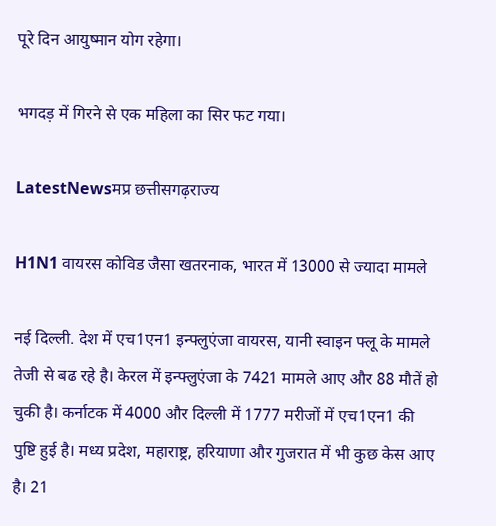पूरे दिन आयुष्मान योग रहेगा।

भगदड़ में गिरने से एक महिला का सिर फट गया।

LatestNewsमप्र छत्तीसगढ़राज्य

H1N1 वायरस कोविड जैसा खतरनाक, भारत में 13000 से ज्यादा मामले

नई दिल्ली. देश में एच1एन1 इन्फ्लुएंजा वायरस, यानी स्वाइन फ्लू के मामले तेजी से बढ रहे है। केरल में इन्फ्लुएंजा के 7421 मामले आए और 88 मौतें हो चुकी है। कर्नाटक में 4000 और दिल्ली में 1777 मरीजों में एच1एन1 की पुष्टि हुई है। मध्य प्रदेश, महाराष्ट्र, हरियाणा और गुजरात में भी कुछ केस आए है। 21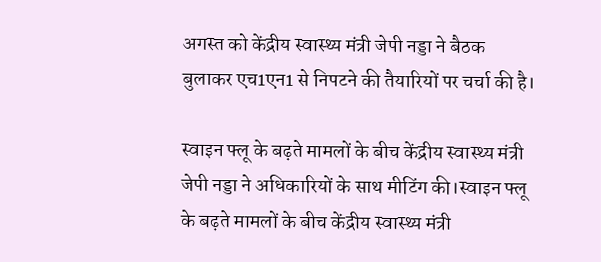अगस्त को केंद्रीय स्वास्थ्य मंत्री जेपी नड्डा ने बैठक बुलाकर एच1एन1 से निपटने की तैयारियों पर चर्चा की है।

स्वाइन फ्लू के बढ़ते मामलों के बीच केंद्रीय स्वास्थ्य मंत्री जेपी नड्डा ने अधिकारियों के साथ मीटिंग की।स्वाइन फ्लू के बढ़ते मामलों के बीच केंद्रीय स्वास्थ्य मंत्री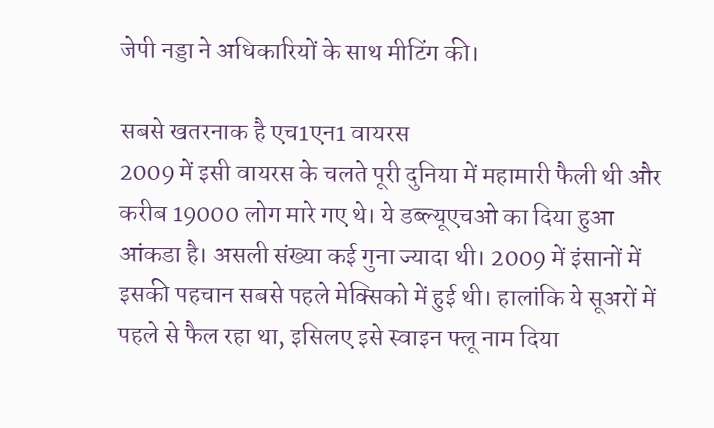जेपी नड्डा ने अधिकारियों के साथ मीटिंग की।

सबसे खतरनाक है एच1एन1 वायरस
2009 में इसी वायरस के चलते पूरी दुनिया में महामारी फैली थी और करीब 19000 लोग मारे गए थे। ये डब्ल्यूएचओ का दिया हुआ आंकडा है। असली संख्या कई गुना ज्यादा थी। 2009 में इंसानों में इसकी पहचान सबसे पहले मेक्सिको में हुई थी। हालांकि ये सूअरों में पहले से फैल रहा था, इसिलए इसे स्वाइन फ्लू नाम दिया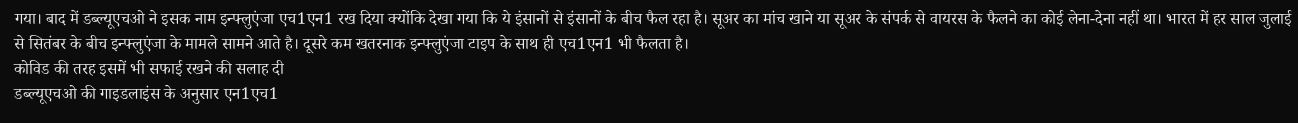गया। बाद में डब्ल्यूएचओ ने इसक नाम इन्फ्लुएंजा एच1एन1 रख दिया क्योंकि देखा गया कि ये इंसानों से इंसानों के बीच फैल रहा है। सूअर का मांच खाने या सूअर के संपर्क से वायरस के फैलने का कोई लेना-देना नहीं था। भारत में हर साल जुलाई से सितंबर के बीच इन्फ्लुएंजा के मामले सामने आते है। दूसरे कम खतरनाक इन्फ्लुएंजा टाइप के साथ ही एच1एन1 भी फैलता है।
कोविड की तरह इसमें भी सफाई रखने की सलाह दी
डब्ल्यूएचओ की गाइडलाइंस के अनुसार एन1एच1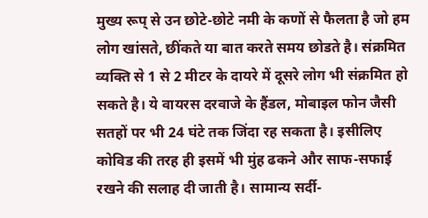मुख्य रूप् से उन छोटे-छोटे नमी के कणों से फैलता है जो हम लोग खांसते, छींकते या बात करते समय छोडते है। संक्रमित व्यक्ति से 1 से 2 मीटर के दायरे में दूसरे लोग भी संक्रमित हो सकते है। ये वायरस दरवाजे के हैंडल, मोबाइल फोन जैसी सतहों पर भी 24 घंटे तक जिंदा रह सकता है। इसीलिए कोविड की तरह ही इसमें भी मुंह ढकने और साफ-सफाई रखने की सलाह दी जाती है। सामान्य सर्दी-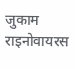जुकाम राइनोवायरस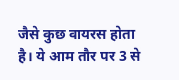जैसे कुछ वायरस होता है। ये आम तौर पर 3 से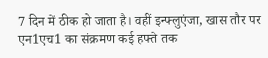7 दिन में ठीक हो जाता है। वहीं इन्फ्लुएंजा, खास तौर पर एन1एच1 का संक्रमण कई हफ्ते तक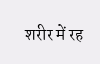शरीर में रह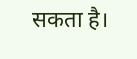सकता है।